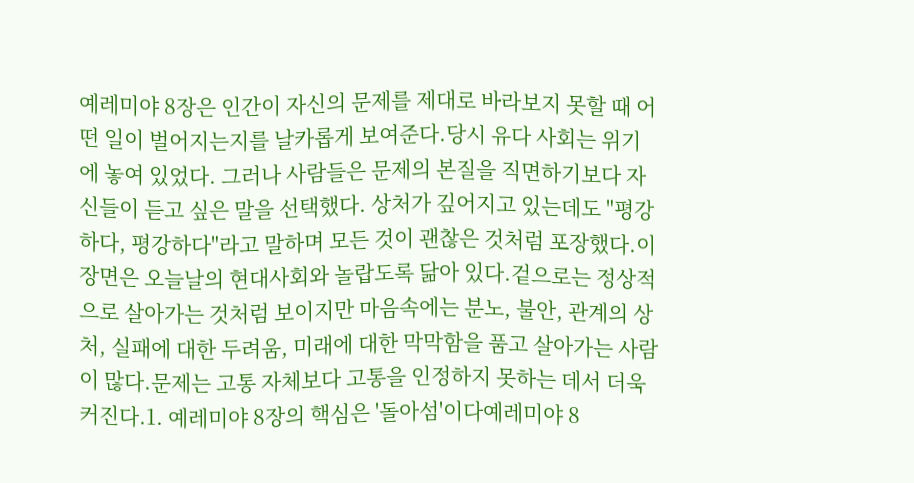예레미야 8장은 인간이 자신의 문제를 제대로 바라보지 못할 때 어떤 일이 벌어지는지를 날카롭게 보여준다.당시 유다 사회는 위기에 놓여 있었다. 그러나 사람들은 문제의 본질을 직면하기보다 자신들이 듣고 싶은 말을 선택했다. 상처가 깊어지고 있는데도 "평강하다, 평강하다"라고 말하며 모든 것이 괜찮은 것처럼 포장했다.이 장면은 오늘날의 현대사회와 놀랍도록 닮아 있다.겉으로는 정상적으로 살아가는 것처럼 보이지만 마음속에는 분노, 불안, 관계의 상처, 실패에 대한 두려움, 미래에 대한 막막함을 품고 살아가는 사람이 많다.문제는 고통 자체보다 고통을 인정하지 못하는 데서 더욱 커진다.1. 예레미야 8장의 핵심은 '돌아섬'이다예레미야 8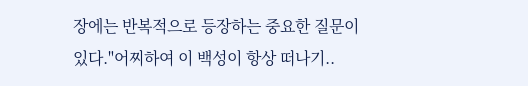장에는 반복적으로 등장하는 중요한 질문이 있다."어찌하여 이 백성이 항상 떠나기..